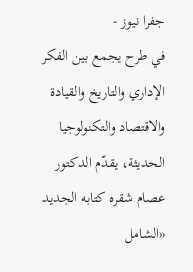جفرا نيوز -
في طرح يجمع بين الفكر الإداري والتاريخ والقيادة والاقتصاد والتكنولوجيا الحديثة، يقدّم الدكتور عصام شقره كتابه الجديد «الشامل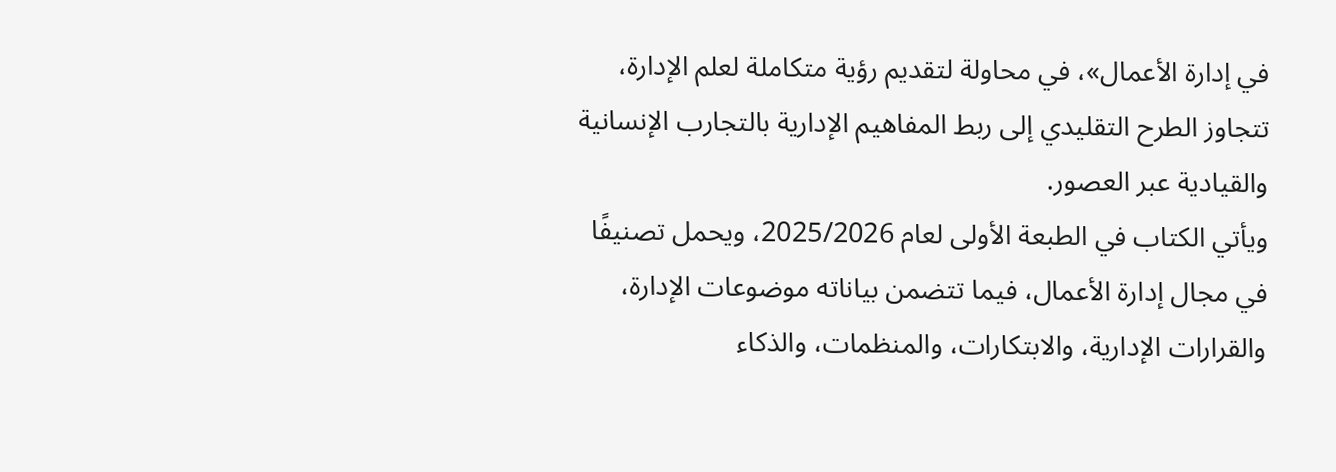في إدارة الأعمال»، في محاولة لتقديم رؤية متكاملة لعلم الإدارة، تتجاوز الطرح التقليدي إلى ربط المفاهيم الإدارية بالتجارب الإنسانية والقيادية عبر العصور.
ويأتي الكتاب في الطبعة الأولى لعام 2025/2026، ويحمل تصنيفًا في مجال إدارة الأعمال، فيما تتضمن بياناته موضوعات الإدارة، والقرارات الإدارية، والابتكارات، والمنظمات، والذكاء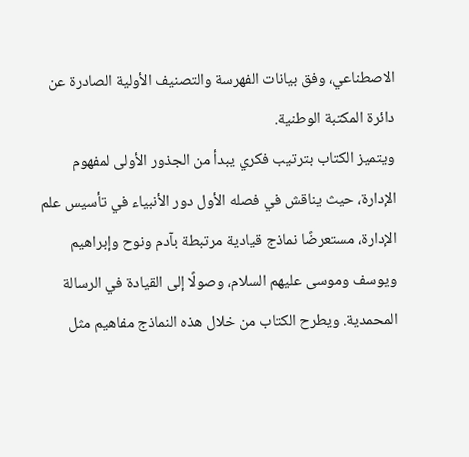الاصطناعي، وفق بيانات الفهرسة والتصنيف الأولية الصادرة عن دائرة المكتبة الوطنية.
ويتميز الكتاب بترتيب فكري يبدأ من الجذور الأولى لمفهوم الإدارة، حيث يناقش في فصله الأول دور الأنبياء في تأسيس علم الإدارة، مستعرضًا نماذج قيادية مرتبطة بآدم ونوح وإبراهيم ويوسف وموسى عليهم السلام، وصولًا إلى القيادة في الرسالة المحمدية. ويطرح الكتاب من خلال هذه النماذج مفاهيم مثل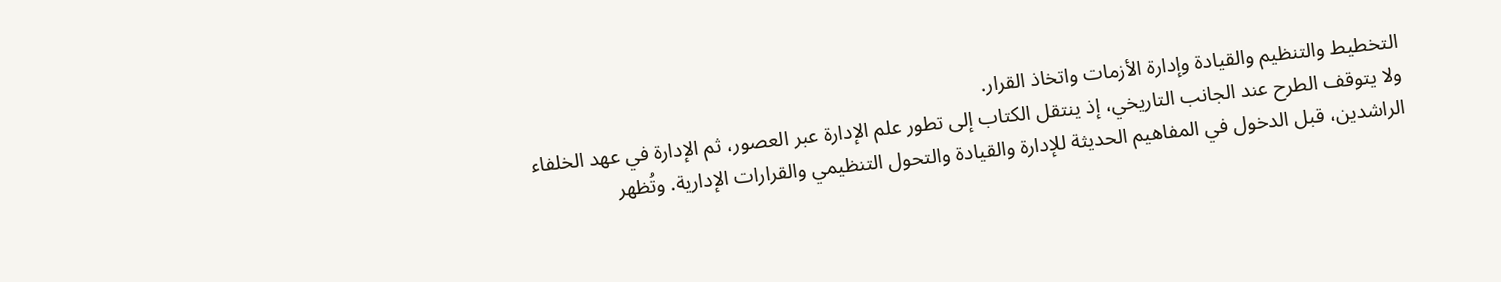التخطيط والتنظيم والقيادة وإدارة الأزمات واتخاذ القرار.
ولا يتوقف الطرح عند الجانب التاريخي، إذ ينتقل الكتاب إلى تطور علم الإدارة عبر العصور، ثم الإدارة في عهد الخلفاء الراشدين، قبل الدخول في المفاهيم الحديثة للإدارة والقيادة والتحول التنظيمي والقرارات الإدارية. وتُظهر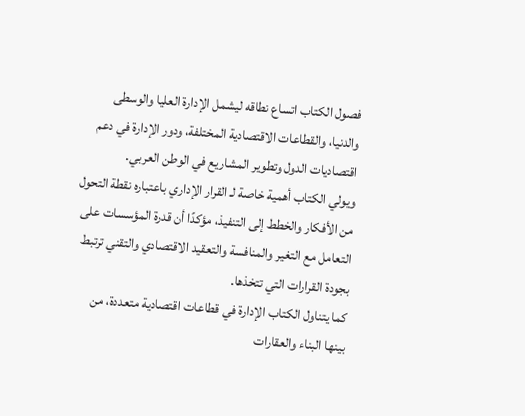فصول الكتاب اتساع نطاقه ليشمل الإدارة العليا والوسطى والدنيا، والقطاعات الاقتصادية المختلفة، ودور الإدارة في دعم اقتصاديات الدول وتطوير المشاريع في الوطن العربي.
ويولي الكتاب أهمية خاصة لـ القرار الإداري باعتباره نقطة التحول من الأفكار والخطط إلى التنفيذ، مؤكدًا أن قدرة المؤسسات على التعامل مع التغير والمنافسة والتعقيد الاقتصادي والتقني ترتبط بجودة القرارات التي تتخذها.
كما يتناول الكتاب الإدارة في قطاعات اقتصادية متعددة، من بينها البناء والعقارات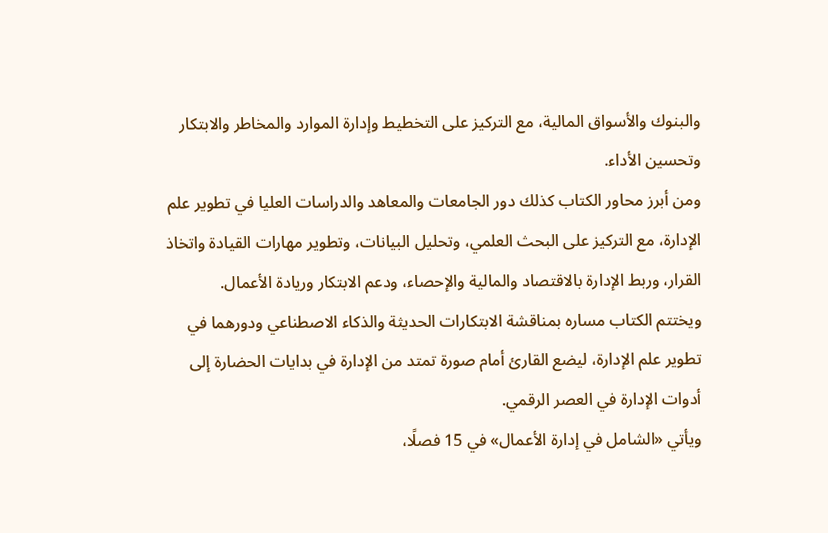والبنوك والأسواق المالية، مع التركيز على التخطيط وإدارة الموارد والمخاطر والابتكار وتحسين الأداء.
ومن أبرز محاور الكتاب كذلك دور الجامعات والمعاهد والدراسات العليا في تطوير علم الإدارة، مع التركيز على البحث العلمي، وتحليل البيانات، وتطوير مهارات القيادة واتخاذ القرار، وربط الإدارة بالاقتصاد والمالية والإحصاء، ودعم الابتكار وريادة الأعمال.
ويختتم الكتاب مساره بمناقشة الابتكارات الحديثة والذكاء الاصطناعي ودورهما في تطوير علم الإدارة، ليضع القارئ أمام صورة تمتد من الإدارة في بدايات الحضارة إلى أدوات الإدارة في العصر الرقمي.
ويأتي «الشامل في إدارة الأعمال» في 15 فصلًا،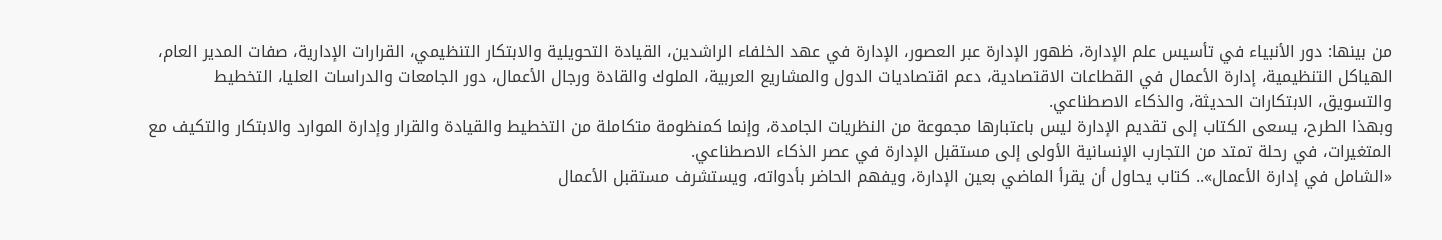من بينها: دور الأنبياء في تأسيس علم الإدارة، ظهور الإدارة عبر العصور، الإدارة في عهد الخلفاء الراشدين، القيادة التحويلية والابتكار التنظيمي، القرارات الإدارية، صفات المدير العام، الهياكل التنظيمية، إدارة الأعمال في القطاعات الاقتصادية، دعم اقتصاديات الدول والمشاريع العربية، الملوك والقادة ورجال الأعمال، دور الجامعات والدراسات العليا، التخطيط والتسويق، الابتكارات الحديثة، والذكاء الاصطناعي.
وبهذا الطرح، يسعى الكتاب إلى تقديم الإدارة ليس باعتبارها مجموعة من النظريات الجامدة، وإنما كمنظومة متكاملة من التخطيط والقيادة والقرار وإدارة الموارد والابتكار والتكيف مع المتغيرات، في رحلة تمتد من التجارب الإنسانية الأولى إلى مستقبل الإدارة في عصر الذكاء الاصطناعي.
«الشامل في إدارة الأعمال».. كتاب يحاول أن يقرأ الماضي بعين الإدارة، ويفهم الحاضر بأدواته، ويستشرف مستقبل الأعمال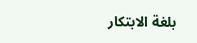بلغة الابتكار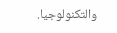والتكنولوجيا.